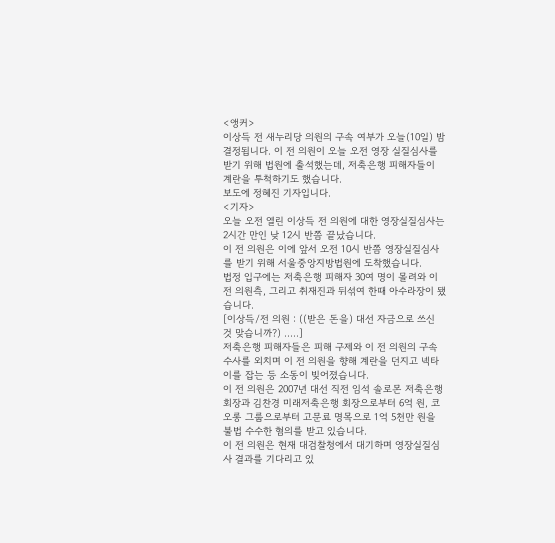<앵커>
이상득 전 새누리당 의원의 구속 여부가 오늘(10일) 밤 결정됩니다. 이 전 의원이 오늘 오전 영장 실질심사를 받기 위해 법원에 출석했는데, 저축은행 피해자들이 계란을 투척하기도 했습니다.
보도에 정혜진 기자입니다.
<기자>
오늘 오전 열린 이상득 전 의원에 대한 영장실질심사는 2시간 만인 낮 12시 반쯤 끝났습니다.
이 전 의원은 이에 앞서 오전 10시 반쯤 영장실질심사를 받기 위해 서울중앙지방법원에 도착했습니다.
법정 입구에는 저축은행 피해자 30여 명이 몰려와 이 전 의원측, 그리고 취재진과 뒤섞여 한때 아수라장이 됐습니다.
[이상득/전 의원 : ((받은 돈을) 대선 자금으로 쓰신 것 맞습니까?) .....]
저축은행 피해자들은 피해 구제와 이 전 의원의 구속 수사를 외치며 이 전 의원을 향해 계란을 던지고 넥타이를 잡는 등 소동이 빚어졌습니다.
이 전 의원은 2007년 대선 직전 임석 솔로몬 저축은행 회장과 김찬경 미래저축은행 회장으로부터 6억 원, 코오롱 그룹으로부터 고문료 명목으로 1억 5천만 원을 불법 수수한 혐의를 받고 있습니다.
이 전 의원은 현재 대검찰청에서 대기하며 영장실질심사 결과를 기다리고 있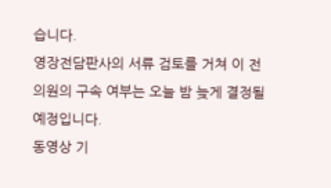습니다.
영장전담판사의 서류 검토를 거쳐 이 전 의원의 구속 여부는 오늘 밤 늦게 결정될 예정입니다.
동영상 기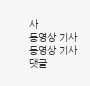사
동영상 기사
동영상 기사
댓글